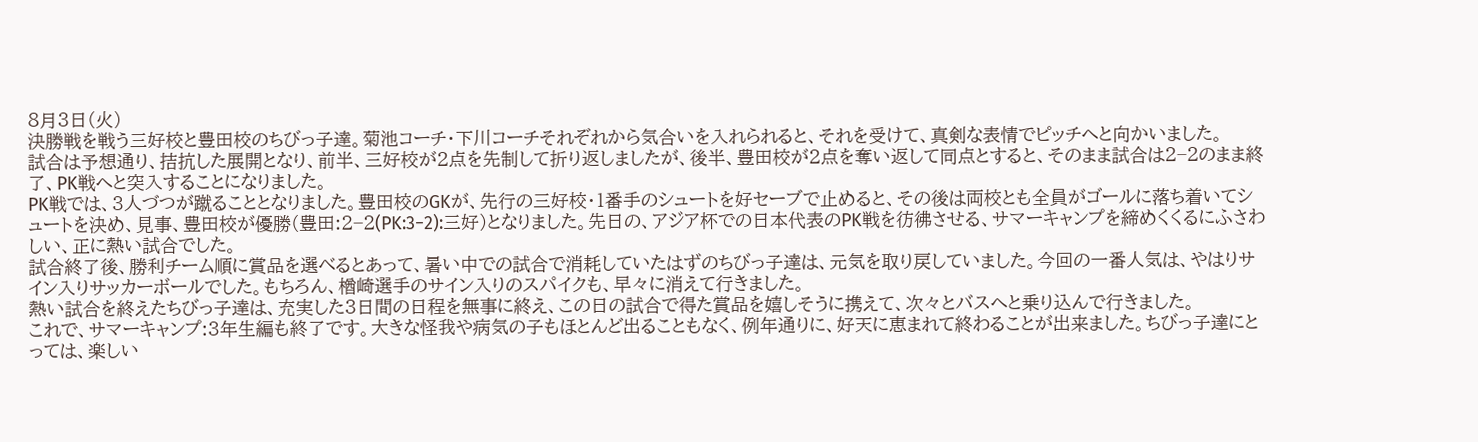8月3日(火)
決勝戦を戦う三好校と豊田校のちびっ子達。菊池コーチ・下川コーチそれぞれから気合いを入れられると、それを受けて、真剣な表情でピッチへと向かいました。
試合は予想通り、拮抗した展開となり、前半、三好校が2点を先制して折り返しましたが、後半、豊田校が2点を奪い返して同点とすると、そのまま試合は2−2のまま終了、PK戦へと突入することになりました。
PK戦では、3人づつが蹴ることとなりました。豊田校のGKが、先行の三好校・1番手のシュートを好セーブで止めると、その後は両校とも全員がゴールに落ち着いてシュートを決め、見事、豊田校が優勝(豊田:2−2(PK:3−2):三好)となりました。先日の、アジア杯での日本代表のPK戦を彷彿させる、サマーキャンプを締めくくるにふさわしい、正に熱い試合でした。
試合終了後、勝利チーム順に賞品を選べるとあって、暑い中での試合で消耗していたはずのちびっ子達は、元気を取り戻していました。今回の一番人気は、やはりサイン入りサッカーボールでした。もちろん、楢崎選手のサイン入りのスパイクも、早々に消えて行きました。
熱い試合を終えたちびっ子達は、充実した3日間の日程を無事に終え、この日の試合で得た賞品を嬉しそうに携えて、次々とバスへと乗り込んで行きました。
これで、サマーキャンプ:3年生編も終了です。大きな怪我や病気の子もほとんど出ることもなく、例年通りに、好天に恵まれて終わることが出来ました。ちびっ子達にとっては、楽しい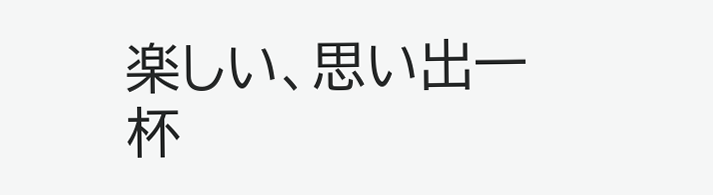楽しい、思い出一杯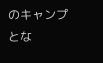のキャンプとな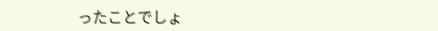ったことでしょ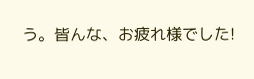う。皆んな、お疲れ様でした!